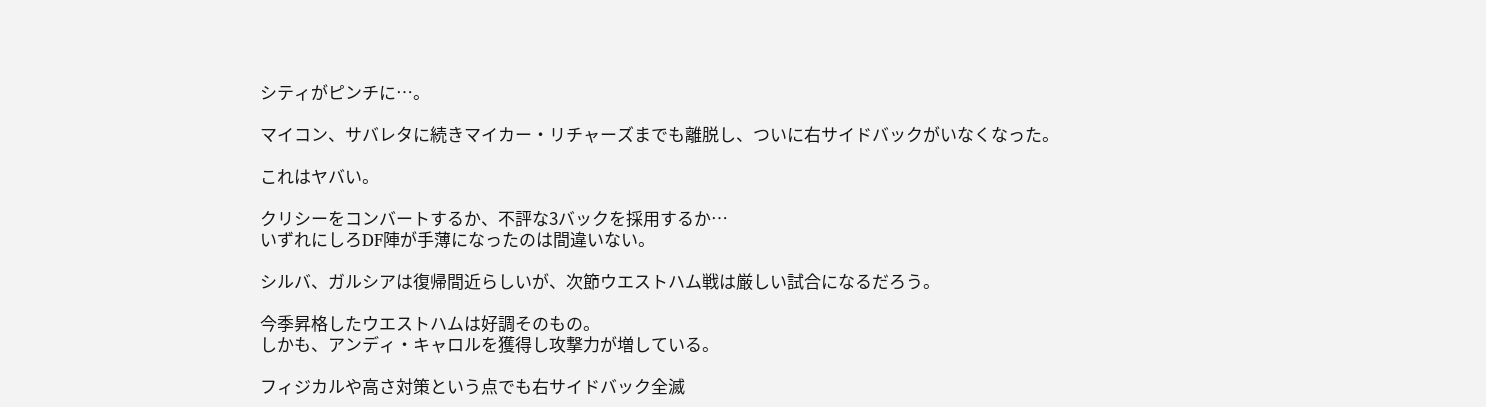シティがピンチに…。

マイコン、サバレタに続きマイカー・リチャーズまでも離脱し、ついに右サイドバックがいなくなった。

これはヤバい。

クリシーをコンバートするか、不評な3バックを採用するか…
いずれにしろDF陣が手薄になったのは間違いない。

シルバ、ガルシアは復帰間近らしいが、次節ウエストハム戦は厳しい試合になるだろう。

今季昇格したウエストハムは好調そのもの。
しかも、アンディ・キャロルを獲得し攻撃力が増している。

フィジカルや高さ対策という点でも右サイドバック全滅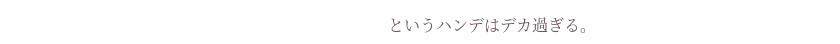というハンデはデカ過ぎる。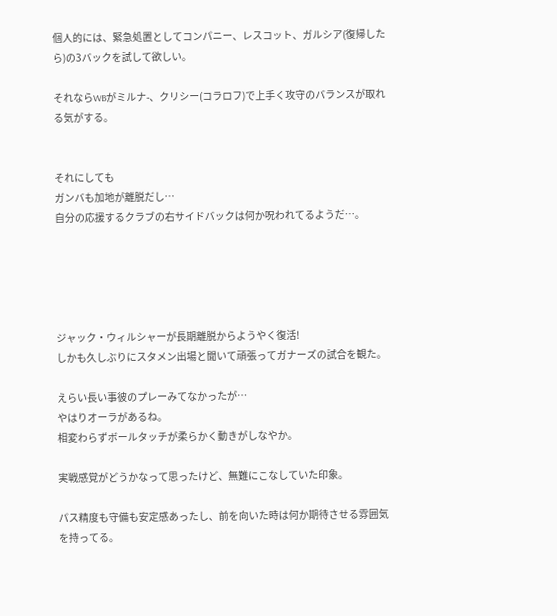個人的には、緊急処置としてコンパニー、レスコット、ガルシア(復帰したら)の3バックを試して欲しい。

それならWBがミルナ-、クリシー(コラロフ)で上手く攻守のバランスが取れる気がする。


それにしても
ガンバも加地が離脱だし…
自分の応援するクラブの右サイドバックは何か呪われてるようだ…。





ジャック・ウィルシャーが長期離脱からようやく復活!
しかも久しぶりにスタメン出場と聞いて頑張ってガナーズの試合を観た。

えらい長い事彼のプレーみてなかったが…
やはりオーラがあるね。
相変わらずボールタッチが柔らかく動きがしなやか。

実戦感覚がどうかなって思ったけど、無難にこなしていた印象。

パス精度も守備も安定感あったし、前を向いた時は何か期待させる雰囲気を持ってる。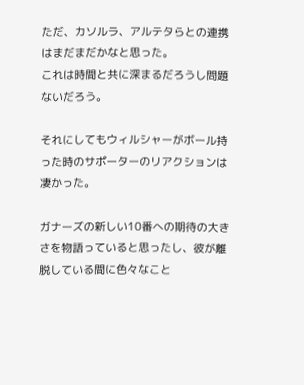ただ、カソルラ、アルテタらとの連携はまだまだかなと思った。
これは時間と共に深まるだろうし問題ないだろう。

それにしてもウィルシャーがボール持った時のサポーターのリアクションは凄かった。

ガナーズの新しい10番への期待の大きさを物語っていると思ったし、彼が離脱している間に色々なこと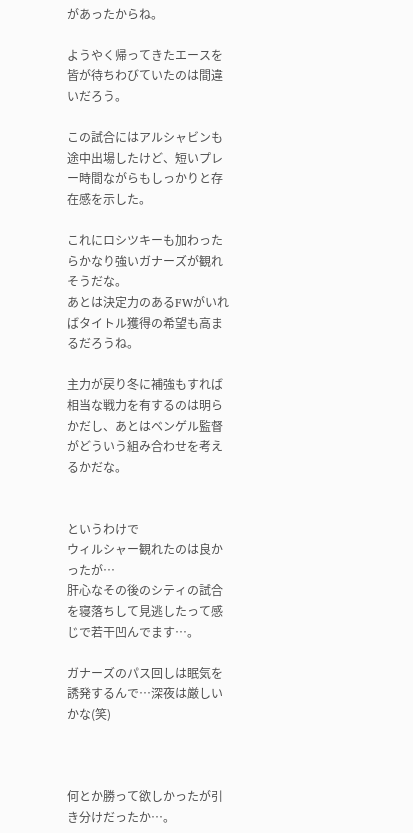があったからね。

ようやく帰ってきたエースを皆が待ちわびていたのは間違いだろう。

この試合にはアルシャビンも途中出場したけど、短いプレー時間ながらもしっかりと存在感を示した。

これにロシツキーも加わったらかなり強いガナーズが観れそうだな。
あとは決定力のあるFWがいればタイトル獲得の希望も高まるだろうね。

主力が戻り冬に補強もすれば相当な戦力を有するのは明らかだし、あとはベンゲル監督がどういう組み合わせを考えるかだな。


というわけで
ウィルシャー観れたのは良かったが…
肝心なその後のシティの試合を寝落ちして見逃したって感じで若干凹んでます…。

ガナーズのパス回しは眠気を誘発するんで…深夜は厳しいかな(笑)



何とか勝って欲しかったが引き分けだったか…。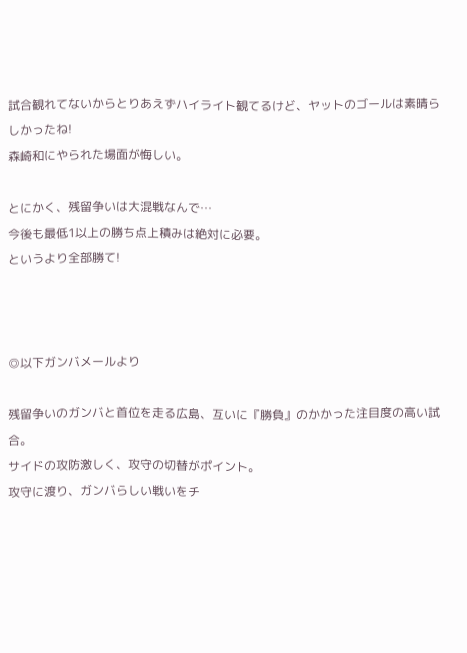試合観れてないからとりあえずハイライト観てるけど、ヤットのゴールは素晴らしかったね!
森崎和にやられた場面が悔しい。

とにかく、残留争いは大混戦なんで…
今後も最低1以上の勝ち点上積みは絶対に必要。
というより全部勝て!



◎以下ガンバメールより

残留争いのガンバと首位を走る広島、互いに『勝負』のかかった注目度の高い試合。
サイドの攻防激しく、攻守の切替がポイント。
攻守に渡り、ガンバらしい戦いをチ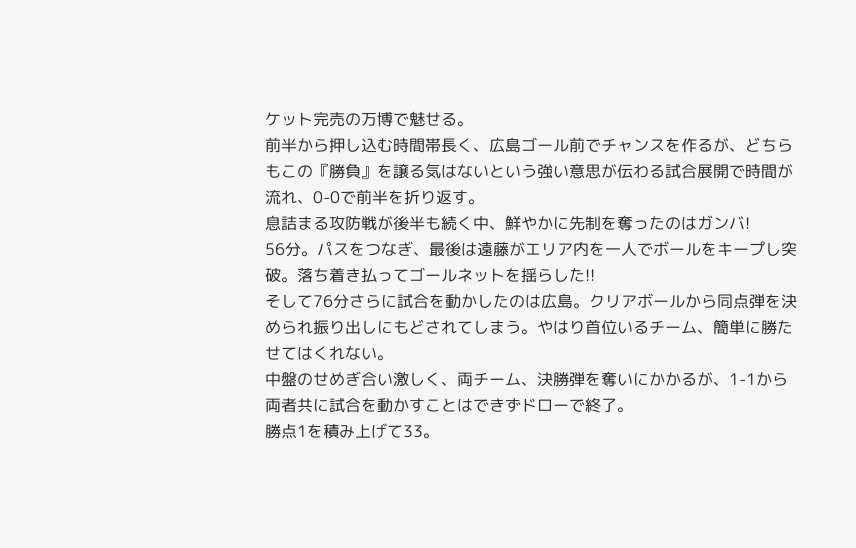ケット完売の万博で魅せる。
前半から押し込む時間帯長く、広島ゴール前でチャンスを作るが、どちらもこの『勝負』を譲る気はないという強い意思が伝わる試合展開で時間が流れ、0-0で前半を折り返す。
息詰まる攻防戦が後半も続く中、鮮やかに先制を奪ったのはガンバ!
56分。パスをつなぎ、最後は遠藤がエリア内を一人でボールをキープし突破。落ち着き払ってゴールネットを揺らした!!
そして76分さらに試合を動かしたのは広島。クリアボールから同点弾を決められ振り出しにもどされてしまう。やはり首位いるチーム、簡単に勝たせてはくれない。
中盤のせめぎ合い激しく、両チーム、決勝弾を奪いにかかるが、1-1から両者共に試合を動かすことはできずドローで終了。
勝点1を積み上げて33。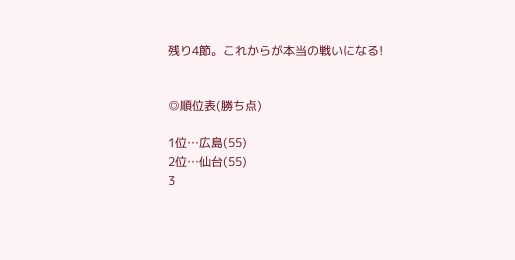残り4節。これからが本当の戦いになる!


◎順位表(勝ち点)

1位…広島(55)
2位…仙台(55)
3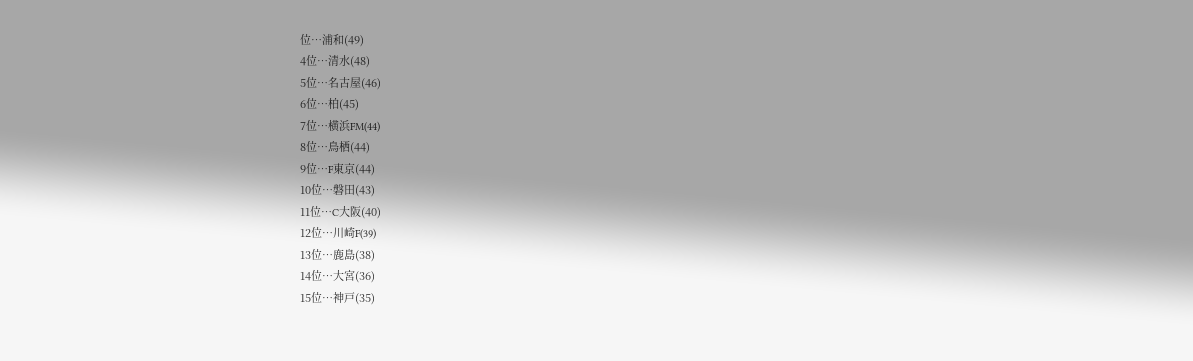位…浦和(49)
4位…清水(48)
5位…名古屋(46)
6位…柏(45)
7位…横浜FM(44)
8位…鳥栖(44)
9位…F東京(44)
10位…磐田(43)
11位…C大阪(40)
12位…川崎F(39)
13位…鹿島(38)
14位…大宮(36)
15位…神戸(35)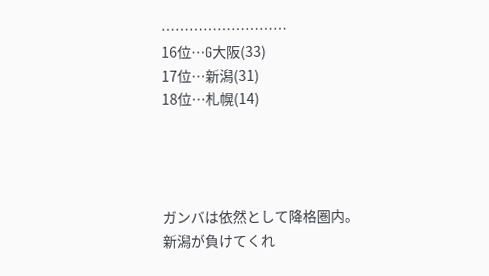………………………
16位…G大阪(33)
17位…新潟(31)
18位…札幌(14)




ガンバは依然として降格圏内。
新潟が負けてくれ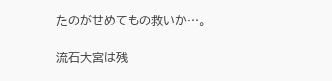たのがせめてもの救いか…。

流石大宮は残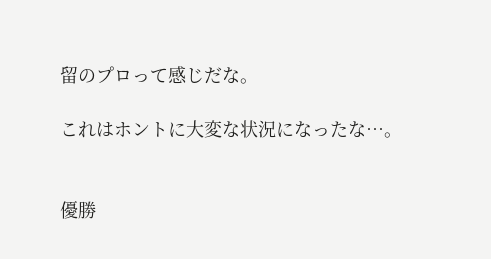留のプロって感じだな。

これはホントに大変な状況になったな…。


優勝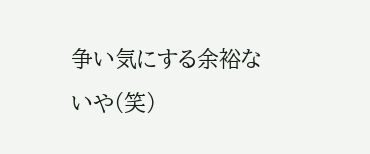争い気にする余裕ないや(笑)